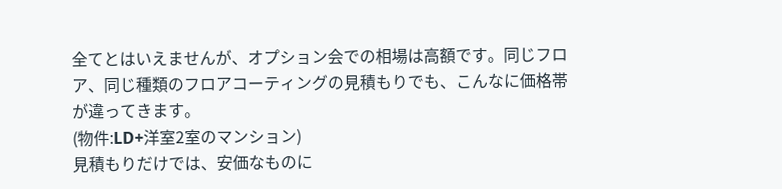全てとはいえませんが、オプション会での相場は高額です。同じフロア、同じ種類のフロアコーティングの見積もりでも、こんなに価格帯が違ってきます。
(物件:LD+洋室2室のマンション)
見積もりだけでは、安価なものに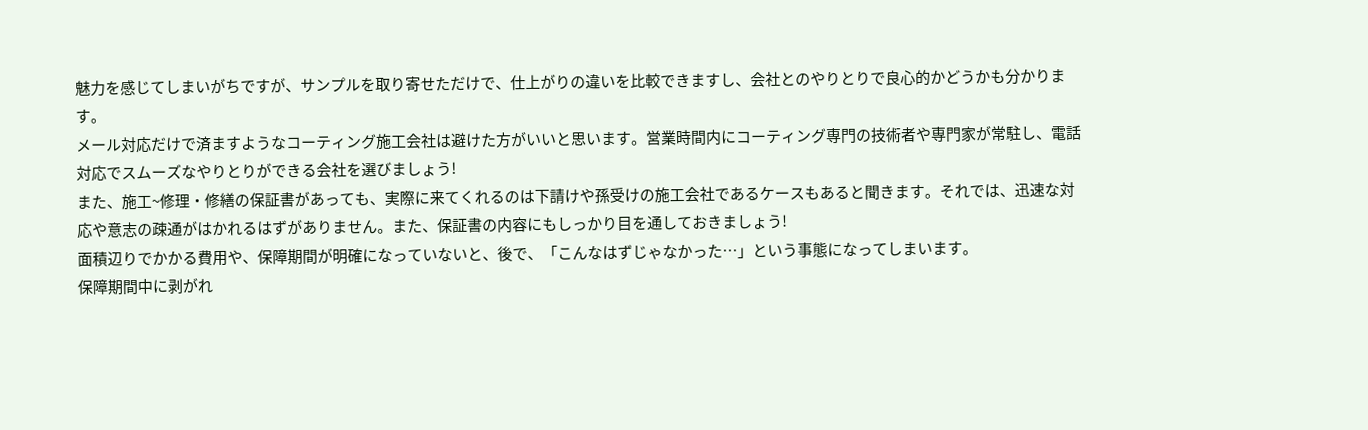魅力を感じてしまいがちですが、サンプルを取り寄せただけで、仕上がりの違いを比較できますし、会社とのやりとりで良心的かどうかも分かります。
メール対応だけで済ますようなコーティング施工会社は避けた方がいいと思います。営業時間内にコーティング専門の技術者や専門家が常駐し、電話対応でスムーズなやりとりができる会社を選びましょう!
また、施工~修理・修繕の保証書があっても、実際に来てくれるのは下請けや孫受けの施工会社であるケースもあると聞きます。それでは、迅速な対応や意志の疎通がはかれるはずがありません。また、保証書の内容にもしっかり目を通しておきましょう!
面積辺りでかかる費用や、保障期間が明確になっていないと、後で、「こんなはずじゃなかった…」という事態になってしまいます。
保障期間中に剥がれ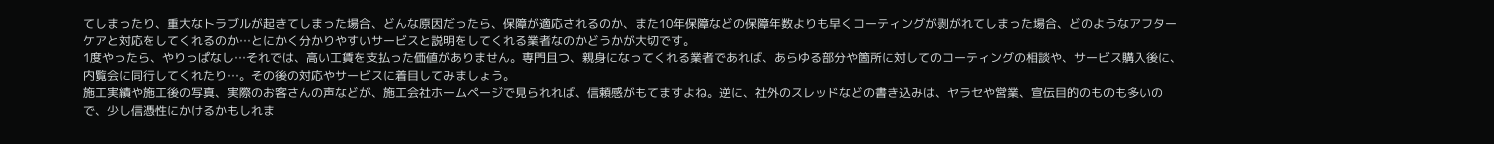てしまったり、重大なトラブルが起きてしまった場合、どんな原因だったら、保障が適応されるのか、また10年保障などの保障年数よりも早くコーティングが剥がれてしまった場合、どのようなアフターケアと対応をしてくれるのか…とにかく分かりやすいサービスと説明をしてくれる業者なのかどうかが大切です。
1度やったら、やりっぱなし…それでは、高い工賃を支払った価値がありません。専門且つ、親身になってくれる業者であれば、あらゆる部分や箇所に対してのコーティングの相談や、サービス購入後に、内覧会に同行してくれたり…。その後の対応やサービスに着目してみましょう。
施工実績や施工後の写真、実際のお客さんの声などが、施工会社ホームページで見られれば、信頼感がもてますよね。逆に、社外のスレッドなどの書き込みは、ヤラセや営業、宣伝目的のものも多いので、少し信憑性にかけるかもしれま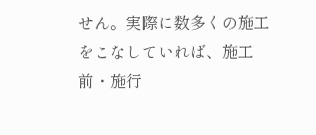せん。実際に数多くの施工をこなしていれば、施工前・施行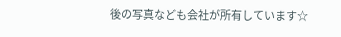後の写真なども会社が所有しています☆